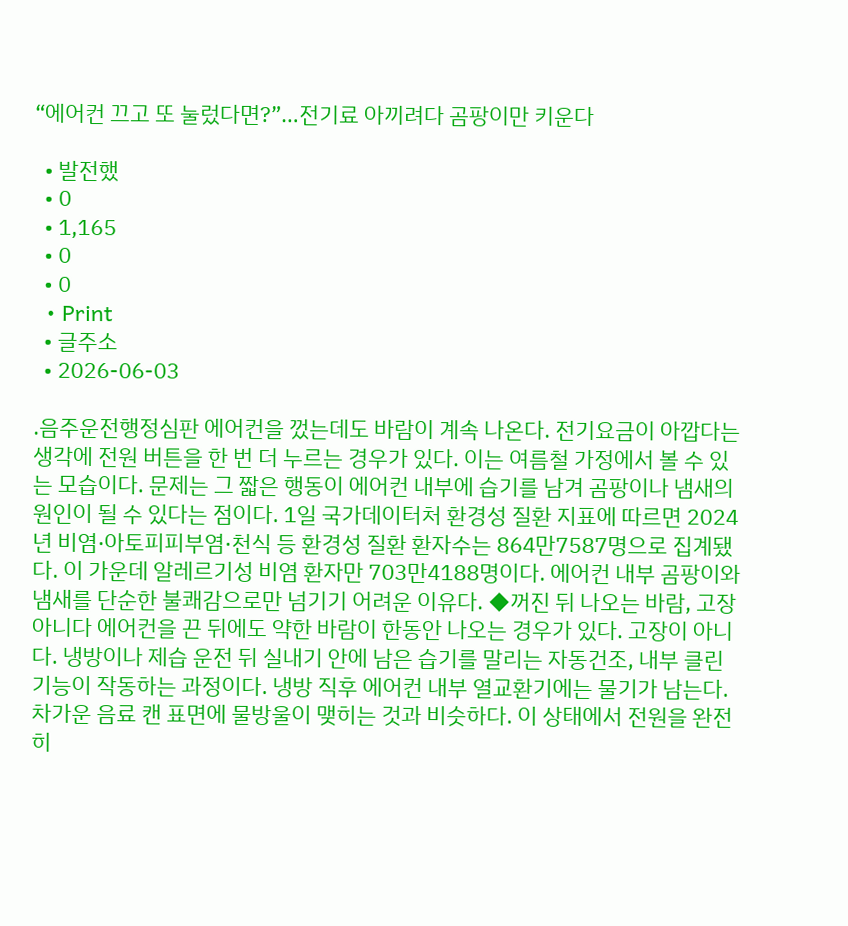“에어컨 끄고 또 눌렀다면?”…전기료 아끼려다 곰팡이만 키운다

  • 발전했
  • 0
  • 1,165
  • 0
  • 0
  • Print
  • 글주소
  • 2026-06-03

.음주운전행정심판 에어컨을 껐는데도 바람이 계속 나온다. 전기요금이 아깝다는 생각에 전원 버튼을 한 번 더 누르는 경우가 있다. 이는 여름철 가정에서 볼 수 있는 모습이다. 문제는 그 짧은 행동이 에어컨 내부에 습기를 남겨 곰팡이나 냄새의 원인이 될 수 있다는 점이다. 1일 국가데이터처 환경성 질환 지표에 따르면 2024년 비염·아토피피부염·천식 등 환경성 질환 환자수는 864만7587명으로 집계됐다. 이 가운데 알레르기성 비염 환자만 703만4188명이다. 에어컨 내부 곰팡이와 냄새를 단순한 불쾌감으로만 넘기기 어려운 이유다. ◆꺼진 뒤 나오는 바람, 고장 아니다 에어컨을 끈 뒤에도 약한 바람이 한동안 나오는 경우가 있다. 고장이 아니다. 냉방이나 제습 운전 뒤 실내기 안에 남은 습기를 말리는 자동건조, 내부 클린 기능이 작동하는 과정이다. 냉방 직후 에어컨 내부 열교환기에는 물기가 남는다. 차가운 음료 캔 표면에 물방울이 맺히는 것과 비슷하다. 이 상태에서 전원을 완전히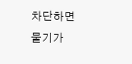차단하면 물기가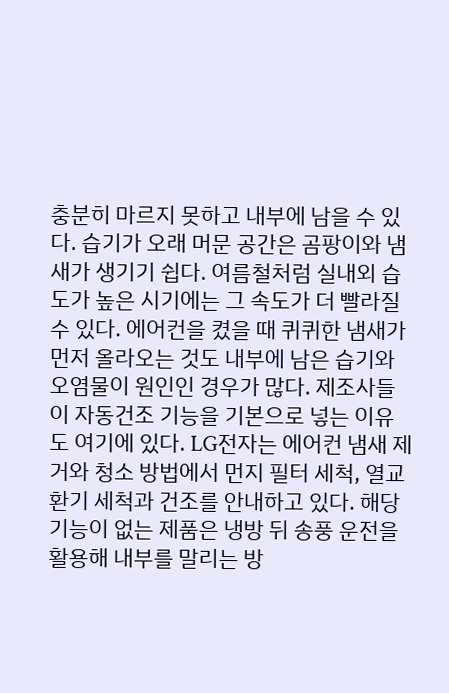충분히 마르지 못하고 내부에 남을 수 있다. 습기가 오래 머문 공간은 곰팡이와 냄새가 생기기 쉽다. 여름철처럼 실내외 습도가 높은 시기에는 그 속도가 더 빨라질 수 있다. 에어컨을 켰을 때 퀴퀴한 냄새가 먼저 올라오는 것도 내부에 남은 습기와 오염물이 원인인 경우가 많다. 제조사들이 자동건조 기능을 기본으로 넣는 이유도 여기에 있다. LG전자는 에어컨 냄새 제거와 청소 방법에서 먼지 필터 세척, 열교환기 세척과 건조를 안내하고 있다. 해당 기능이 없는 제품은 냉방 뒤 송풍 운전을 활용해 내부를 말리는 방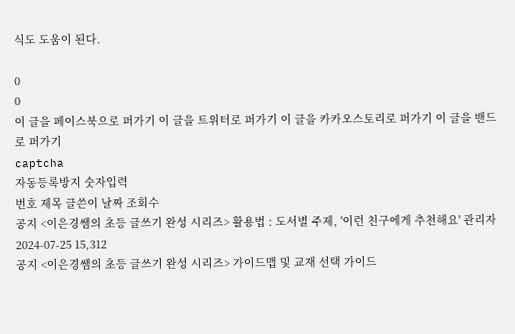식도 도움이 된다.

0
0
이 글을 페이스북으로 퍼가기 이 글을 트위터로 퍼가기 이 글을 카카오스토리로 퍼가기 이 글을 밴드로 퍼가기
captcha
자동등록방지 숫자입력
번호 제목 글쓴이 날짜 조회수
공지 <이은경쌤의 초등 글쓰기 완성 시리즈> 활용법 : 도서별 주제, '이런 친구에게 추천해요' 관리자 2024-07-25 15,312
공지 <이은경쌤의 초등 글쓰기 완성 시리즈> 가이드맵 및 교재 선택 가이드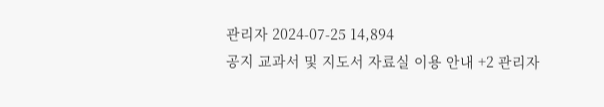관리자 2024-07-25 14,894
공지 교과서 및 지도서 자료실 이용 안내 +2 관리자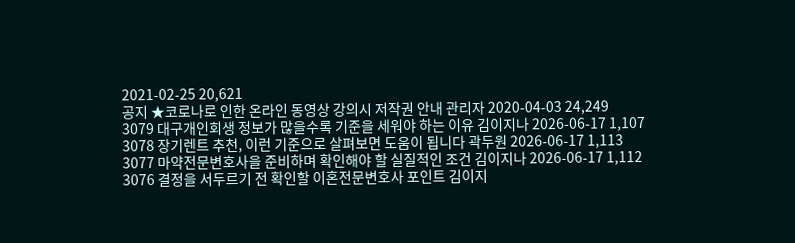2021-02-25 20,621
공지 ★코로나로 인한 온라인 동영상 강의시 저작권 안내 관리자 2020-04-03 24,249
3079 대구개인회생 정보가 많을수록 기준을 세워야 하는 이유 김이지나 2026-06-17 1,107
3078 장기렌트 추천, 이런 기준으로 살펴보면 도움이 됩니다 곽두원 2026-06-17 1,113
3077 마약전문변호사을 준비하며 확인해야 할 실질적인 조건 김이지나 2026-06-17 1,112
3076 결정을 서두르기 전 확인할 이혼전문변호사 포인트 김이지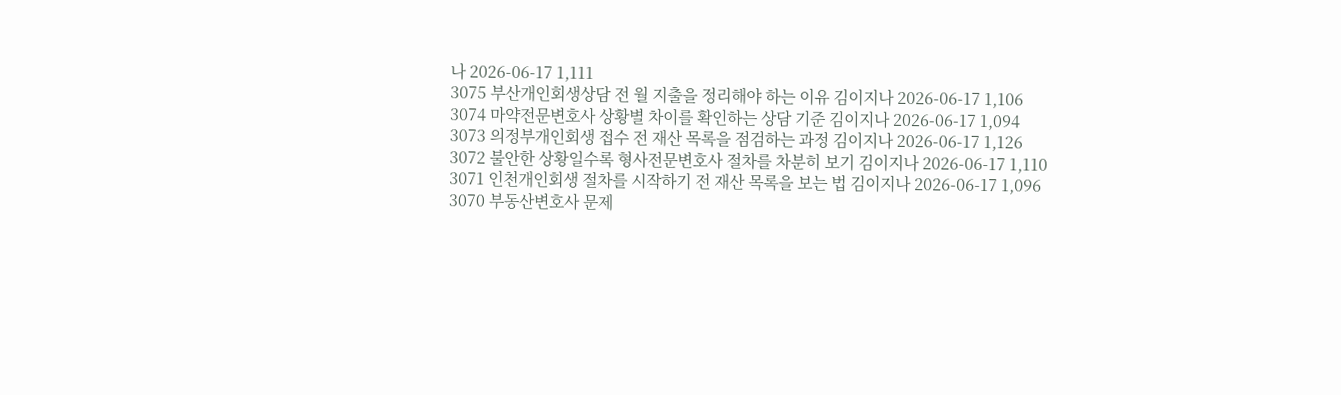나 2026-06-17 1,111
3075 부산개인회생상담 전 월 지출을 정리해야 하는 이유 김이지나 2026-06-17 1,106
3074 마약전문변호사 상황별 차이를 확인하는 상담 기준 김이지나 2026-06-17 1,094
3073 의정부개인회생 접수 전 재산 목록을 점검하는 과정 김이지나 2026-06-17 1,126
3072 불안한 상황일수록 형사전문변호사 절차를 차분히 보기 김이지나 2026-06-17 1,110
3071 인천개인회생 절차를 시작하기 전 재산 목록을 보는 법 김이지나 2026-06-17 1,096
3070 부동산변호사 문제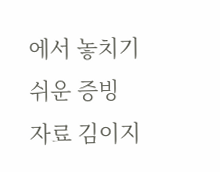에서 놓치기 쉬운 증빙 자료 김이지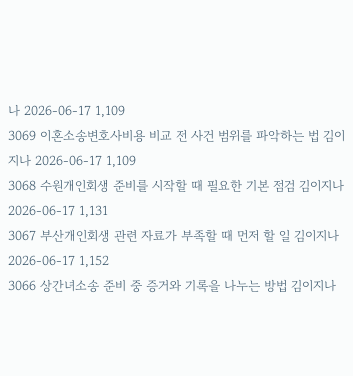나 2026-06-17 1,109
3069 이혼소송변호사비용 비교 전 사건 범위를 파악하는 법 김이지나 2026-06-17 1,109
3068 수원개인회생 준비를 시작할 때 필요한 기본 점검 김이지나 2026-06-17 1,131
3067 부산개인회생 관련 자료가 부족할 때 먼저 할 일 김이지나 2026-06-17 1,152
3066 상간녀소송 준비 중 증거와 기록을 나누는 방법 김이지나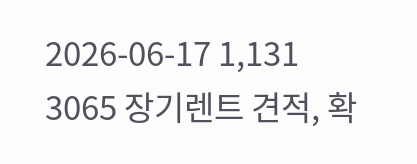2026-06-17 1,131
3065 장기렌트 견적, 확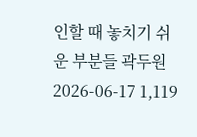인할 때 놓치기 쉬운 부분들 곽두원 2026-06-17 1,119